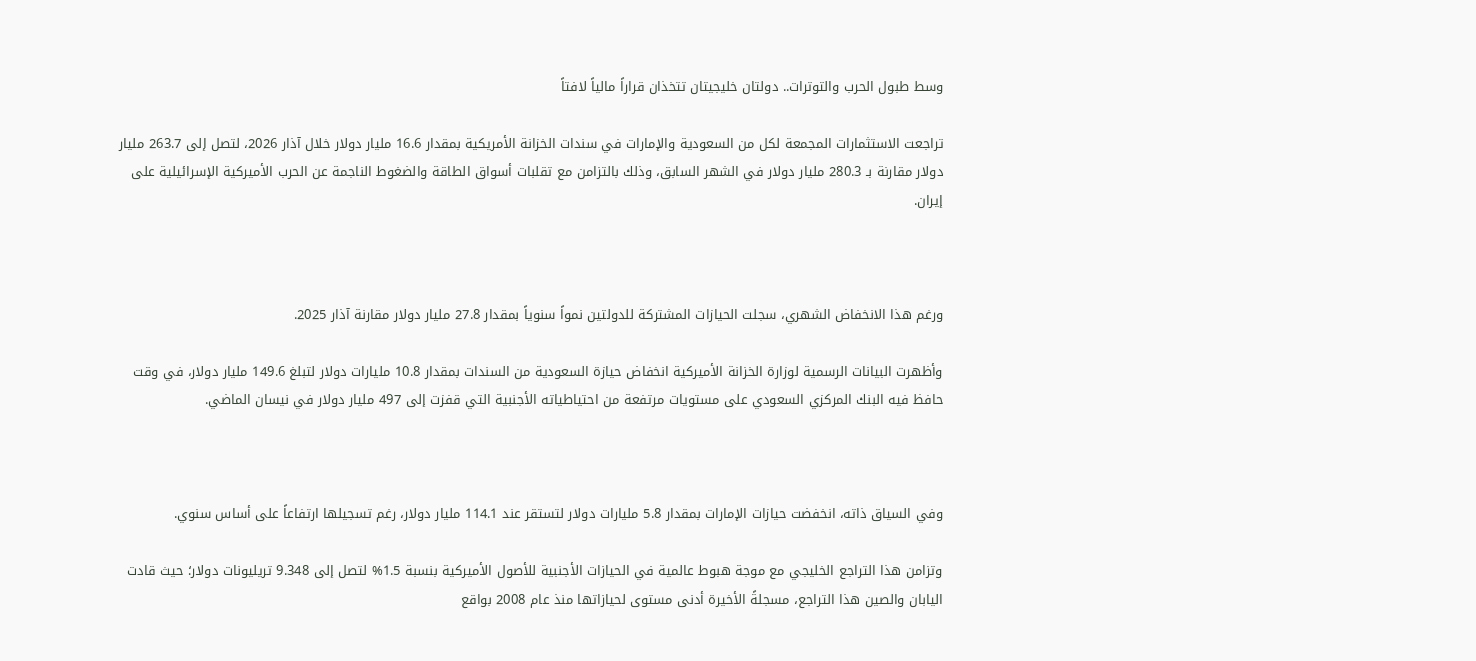وسط طبول الحرب والتوترات.. دولتان خليجيتان تتخذان قراراً مالياً لافتاً

تراجعت الاستثمارات المجمعة لكل من السعودية والإمارات في سندات الخزانة الأمريكية بمقدار 16.6 مليار دولار خلال آذار 2026، لتصل إلى 263.7 مليار دولار مقارنة بـ 280.3 مليار دولار في الشهر السابق، وذلك بالتزامن مع تقلبات أسواق الطاقة والضغوط الناجمة عن الحرب الأميركية الإسرائيلية على إيران.



ورغم هذا الانخفاض الشهري، سجلت الحيازات المشتركة للدولتين نمواً سنوياً بمقدار 27.8 مليار دولار مقارنة آذار 2025.

وأظهرت البيانات الرسمية لوزارة الخزانة الأميركية انخفاض حيازة السعودية من السندات بمقدار 10.8 مليارات دولار لتبلغ 149.6 مليار دولار، في وقت حافظ فيه البنك المركزي السعودي على مستويات مرتفعة من احتياطياته الأجنبية التي قفزت إلى 497 مليار دولار في نيسان الماضي.



وفي السياق ذاته، انخفضت حيازات الإمارات بمقدار 5.8 مليارات دولار لتستقر عند 114.1 مليار دولار، رغم تسجيلها ارتفاعاً على أساس سنوي.

وتزامن هذا التراجع الخليجي مع موجة هبوط عالمية في الحيازات الأجنبية للأصول الأميركية بنسبة 1.5% لتصل إلى 9.348 تريليونات دولار؛ حيث قادت اليابان والصين هذا التراجع، مسجلةً الأخيرة أدنى مستوى لحيازاتها منذ عام 2008 بواقع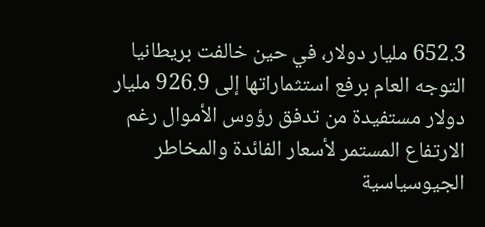652.3 مليار دولار، في حين خالفت بريطانيا التوجه العام برفع استثماراتها إلى 926.9 مليار دولار مستفيدة من تدفق رؤوس الأموال رغم الارتفاع المستمر لأسعار الفائدة والمخاطر الجيوسياسية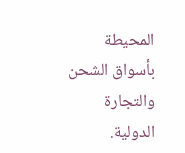المحيطة بأسواق الشحن والتجارة الدولية.